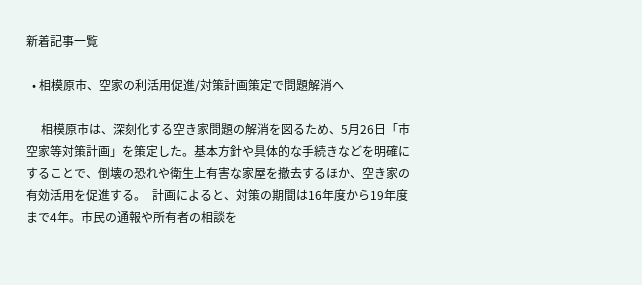新着記事一覧

  • 相模原市、空家の利活用促進/対策計画策定で問題解消へ

     相模原市は、深刻化する空き家問題の解消を図るため、5月26日「市空家等対策計画」を策定した。基本方針や具体的な手続きなどを明確にすることで、倒壊の恐れや衛生上有害な家屋を撤去するほか、空き家の有効活用を促進する。  計画によると、対策の期間は16年度から19年度まで4年。市民の通報や所有者の相談を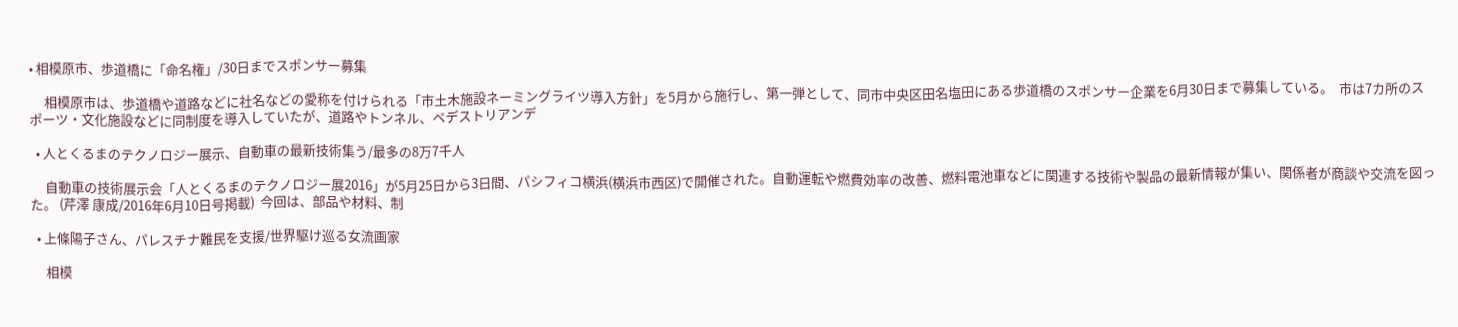• 相模原市、歩道橋に「命名権」/30日までスポンサー募集

     相模原市は、歩道橋や道路などに社名などの愛称を付けられる「市土木施設ネーミングライツ導入方針」を5月から施行し、第一弾として、同市中央区田名塩田にある歩道橋のスポンサー企業を6月30日まで募集している。  市は7カ所のスポーツ・文化施設などに同制度を導入していたが、道路やトンネル、ペデストリアンデ

  • 人とくるまのテクノロジー展示、自動車の最新技術集う/最多の8万7千人

     自動車の技術展示会「人とくるまのテクノロジー展2016」が5月25日から3日間、パシフィコ横浜(横浜市西区)で開催された。自動運転や燃費効率の改善、燃料電池車などに関連する技術や製品の最新情報が集い、関係者が商談や交流を図った。 (芹澤 康成/2016年6月10日号掲載)  今回は、部品や材料、制

  • 上條陽子さん、パレスチナ難民を支援/世界駆け巡る女流画家

     相模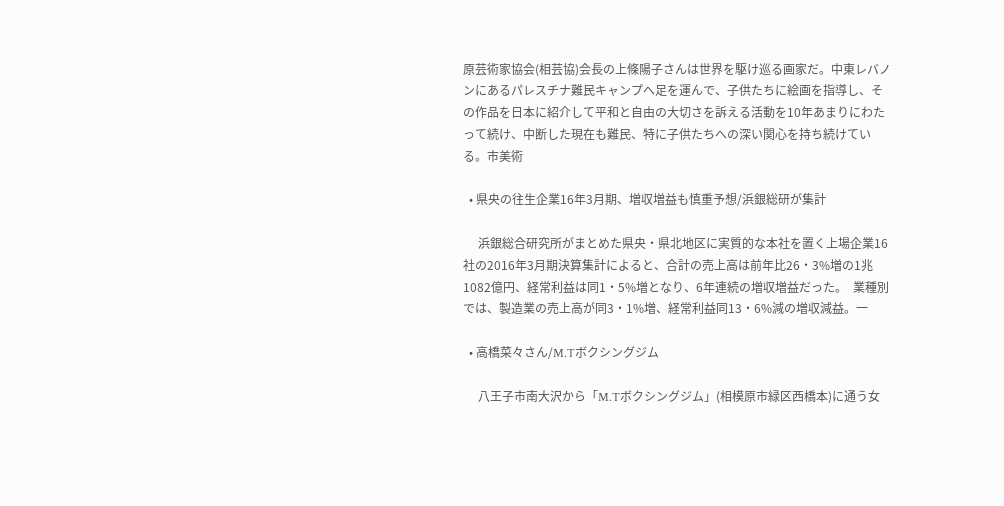原芸術家協会(相芸協)会長の上條陽子さんは世界を駆け巡る画家だ。中東レバノンにあるパレスチナ難民キャンプへ足を運んで、子供たちに絵画を指導し、その作品を日本に紹介して平和と自由の大切さを訴える活動を10年あまりにわたって続け、中断した現在も難民、特に子供たちへの深い関心を持ち続けている。市美術

  • 県央の往生企業16年3月期、増収増益も慎重予想/浜銀総研が集計

     浜銀総合研究所がまとめた県央・県北地区に実質的な本社を置く上場企業16社の2016年3月期決算集計によると、合計の売上高は前年比26・3%増の1兆1082億円、経常利益は同1・5%増となり、6年連続の増収増益だった。  業種別では、製造業の売上高が同3・1%増、経常利益同13・6%減の増収減益。一

  • 高橋菜々さん/M.Tボクシングジム

     八王子市南大沢から「M.Tボクシングジム」(相模原市緑区西橋本)に通う女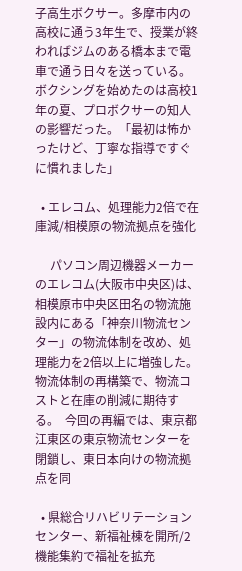子高生ボクサー。多摩市内の高校に通う3年生で、授業が終わればジムのある橋本まで電車で通う日々を送っている。ボクシングを始めたのは高校1年の夏、プロボクサーの知人の影響だった。「最初は怖かったけど、丁寧な指導ですぐに慣れました」

  • エレコム、処理能力2倍で在庫減/相模原の物流拠点を強化

     パソコン周辺機器メーカーのエレコム(大阪市中央区)は、相模原市中央区田名の物流施設内にある「神奈川物流センター」の物流体制を改め、処理能力を2倍以上に増強した。物流体制の再構築で、物流コストと在庫の削減に期待する。  今回の再編では、東京都江東区の東京物流センターを閉鎖し、東日本向けの物流拠点を同

  • 県総合リハビリテーションセンター、新福祉棟を開所/2機能集約で福祉を拡充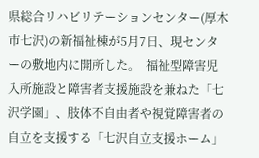県総合リハビリテーションセンター(厚木市七沢)の新福祉棟が5月7日、現センターの敷地内に開所した。  福祉型障害児入所施設と障害者支援施設を兼ねた「七沢学園」、肢体不自由者や視覚障害者の自立を支援する「七沢自立支援ホーム」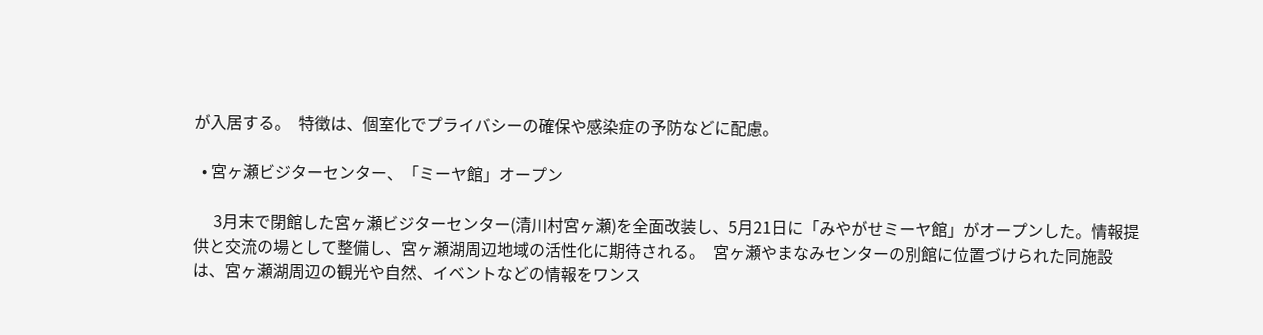が入居する。  特徴は、個室化でプライバシーの確保や感染症の予防などに配慮。

  • 宮ヶ瀬ビジターセンター、「ミーヤ館」オープン

     3月末で閉館した宮ヶ瀬ビジターセンター(清川村宮ヶ瀬)を全面改装し、5月21日に「みやがせミーヤ館」がオープンした。情報提供と交流の場として整備し、宮ヶ瀬湖周辺地域の活性化に期待される。  宮ヶ瀬やまなみセンターの別館に位置づけられた同施設は、宮ヶ瀬湖周辺の観光や自然、イベントなどの情報をワンス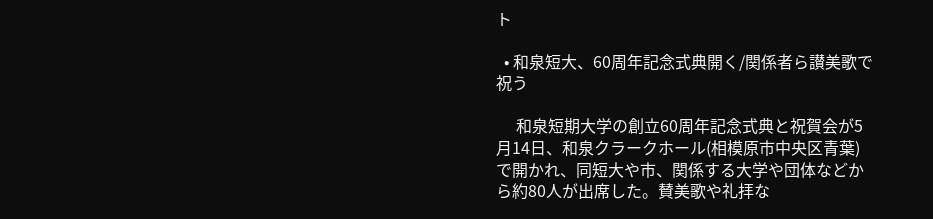ト

  • 和泉短大、60周年記念式典開く/関係者ら讃美歌で祝う

     和泉短期大学の創立60周年記念式典と祝賀会が5月14日、和泉クラークホール(相模原市中央区青葉)で開かれ、同短大や市、関係する大学や団体などから約80人が出席した。賛美歌や礼拝な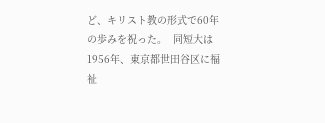ど、キリスト教の形式で60年の歩みを祝った。  同短大は1956年、東京都世田谷区に福祉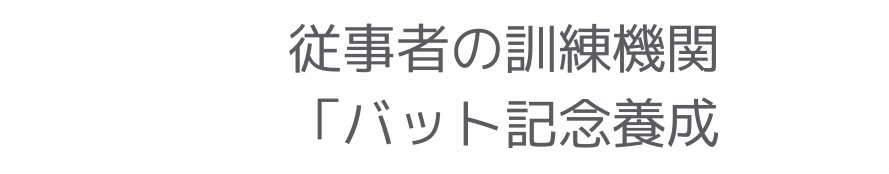従事者の訓練機関「バット記念養成